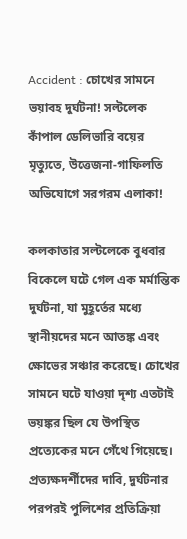Accident : চোখের সামনে ভয়াবহ দুর্ঘটনা! সল্টলেক কাঁপাল ডেলিভারি বয়ের মৃত্যুতে, উত্তেজনা-গাফিলতি অভিযোগে সরগরম এলাকা!

কলকাতার সল্টলেকে বুধবার বিকেলে ঘটে গেল এক মর্মান্তিক দুর্ঘটনা, যা মুহূর্তের মধ্যে স্থানীয়দের মনে আতঙ্ক এবং ক্ষোভের সঞ্চার করেছে। চোখের সামনে ঘটে যাওয়া দৃশ্য এতটাই ভয়ঙ্কর ছিল যে উপস্থিত প্রত্যেকের মনে গেঁথে গিয়েছে। প্রত্যক্ষদর্শীদের দাবি, দুর্ঘটনার পরপরই পুলিশের প্রতিক্রিয়া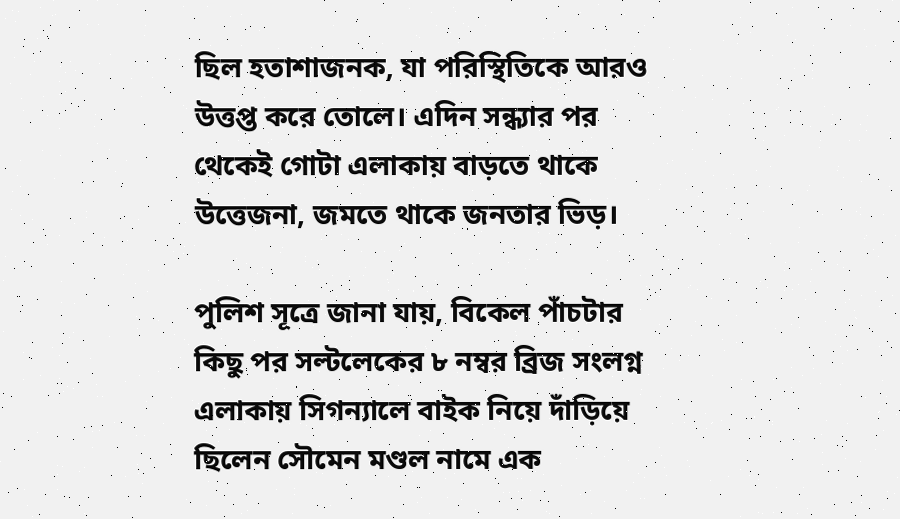ছিল হতাশাজনক, যা পরিস্থিতিকে আরও উত্তপ্ত করে তোলে। এদিন সন্ধ্যার পর থেকেই গোটা এলাকায় বাড়তে থাকে উত্তেজনা, জমতে থাকে জনতার ভিড়।

পুলিশ সূত্রে জানা যায়, বিকেল পাঁচটার কিছু পর সল্টলেকের ৮ নম্বর ব্রিজ সংলগ্ন এলাকায় সিগন্যালে বাইক নিয়ে দাঁড়িয়ে ছিলেন সৌমেন মণ্ডল নামে এক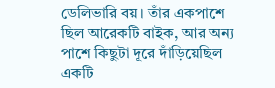ডেলিভারি বয়। তাঁর একপাশে ছিল আরেকটি বাইক, আর অন্য পাশে কিছুটা দূরে দাঁড়িয়েছিল একটি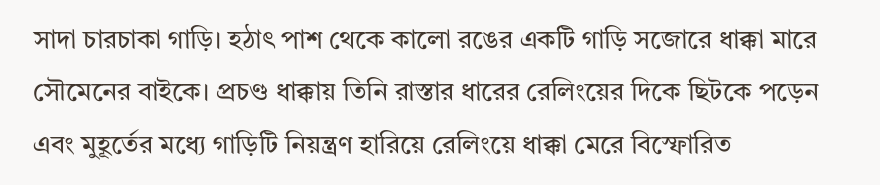সাদা চারচাকা গাড়ি। হঠাৎ পাশ থেকে কালো রঙের একটি গাড়ি সজোরে ধাক্কা মারে সৌমেনের বাইকে। প্রচণ্ড ধাক্কায় তিনি রাস্তার ধারের রেলিংয়ের দিকে ছিটকে পড়েন এবং মুহূর্তের মধ্যে গাড়িটি নিয়ন্ত্রণ হারিয়ে রেলিংয়ে ধাক্কা মেরে বিস্ফোরিত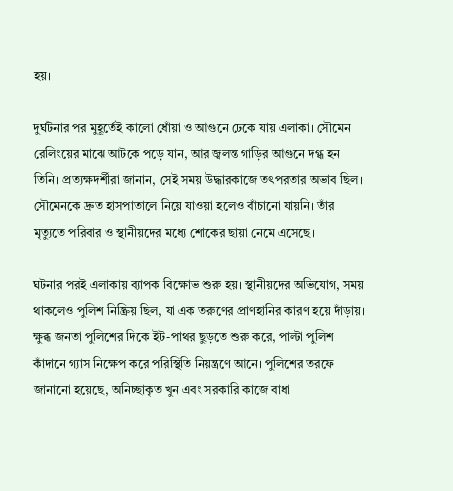হয়।

দুর্ঘটনার পর মুহূর্তেই কালো ধোঁয়া ও আগুনে ঢেকে যায় এলাকা। সৌমেন রেলিংয়ের মাঝে আটকে পড়ে যান, আর জ্বলন্ত গাড়ির আগুনে দগ্ধ হন তিনি। প্রত্যক্ষদর্শীরা জানান, সেই সময় উদ্ধারকাজে তৎপরতার অভাব ছিল। সৌমেনকে দ্রুত হাসপাতালে নিয়ে যাওয়া হলেও বাঁচানো যায়নি। তাঁর মৃত্যুতে পরিবার ও স্থানীয়দের মধ্যে শোকের ছায়া নেমে এসেছে।

ঘটনার পরই এলাকায় ব্যাপক বিক্ষোভ শুরু হয়। স্থানীয়দের অভিযোগ, সময় থাকলেও পুলিশ নিষ্ক্রিয় ছিল, যা এক তরুণের প্রাণহানির কারণ হয়ে দাঁড়ায়। ক্ষুব্ধ জনতা পুলিশের দিকে ইট-পাথর ছুড়তে শুরু করে, পাল্টা পুলিশ কাঁদানে গ্যাস নিক্ষেপ করে পরিস্থিতি নিয়ন্ত্রণে আনে। পুলিশের তরফে জানানো হয়েছে, অনিচ্ছাকৃত খুন এবং সরকারি কাজে বাধা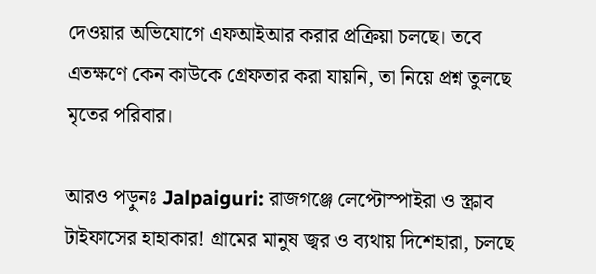দেওয়ার অভিযোগে এফআইআর করার প্রক্রিয়া চলছে। তবে এতক্ষণে কেন কাউকে গ্রেফতার করা যায়নি, তা নিয়ে প্রশ্ন তুলছে মৃতের পরিবার।

আরও পড়ুনঃ Jalpaiguri: রাজগঞ্জে লেপ্টোস্পাইরা ও স্ক্রাব টাইফাসের হাহাকার! গ্রামের মানুষ জ্বর ও ব্যথায় দিশেহারা, চলছে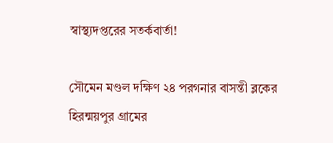স্বাস্থ্যদপ্তরের সতর্কবার্তা!

সৌমেন মণ্ডল দক্ষিণ ২৪ পরগনার বাসন্তী ব্লকের হিরন্ময়পুর গ্রামের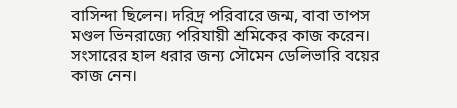বাসিন্দা ছিলেন। দরিদ্র পরিবারে জন্ম, বাবা তাপস মণ্ডল ভিনরাজ্যে পরিযায়ী শ্রমিকের কাজ করেন। সংসারের হাল ধরার জন্য সৌমেন ডেলিভারি বয়ের কাজ নেন।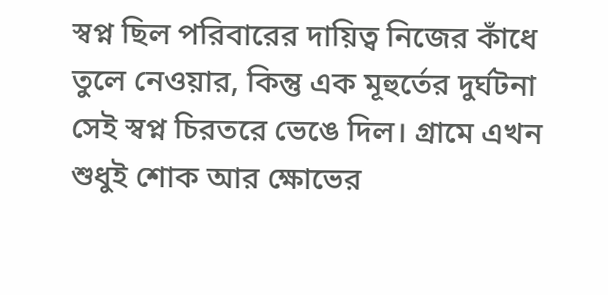স্বপ্ন ছিল পরিবারের দায়িত্ব নিজের কাঁধে তুলে নেওয়ার, কিন্তু এক মূহুর্তের দুর্ঘটনা সেই স্বপ্ন চিরতরে ভেঙে দিল। গ্রামে এখন শুধুই শোক আর ক্ষোভের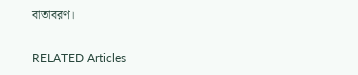বাতাবরণ।

RELATED Articles